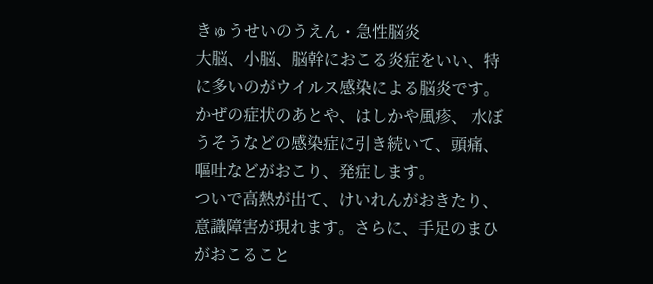きゅうせいのうえん・急性脳炎
大脳、小脳、脳幹におこる炎症をいい、特に多いのがウイルス感染による脳炎です。かぜの症状のあとや、はしかや風疹、 水ぼうそうなどの感染症に引き続いて、頭痛、嘔吐などがおこり、発症します。
ついで高熱が出て、けいれんがおきたり、意識障害が現れます。さらに、手足のまひがおこること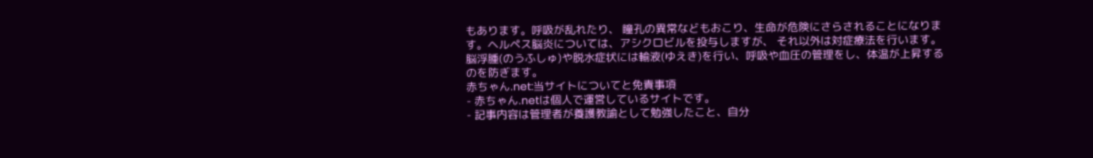もあります。呼吸が乱れたり、 瞳孔の異常などもおこり、生命が危険にさらされることになります。ヘルペス脳炎については、アシクロビルを投与しますが、 それ以外は対症療法を行います。
脳浮腫(のうふしゅ)や脱水症状には輸液(ゆえき)を行い、呼吸や血圧の管理をし、体温が上昇するのを防ぎます。
赤ちゃん.net:当サイトについてと免責事項
- 赤ちゃん.netは個人で運営しているサイトです。
- 記事内容は管理者が養護教諭として勉強したこと、自分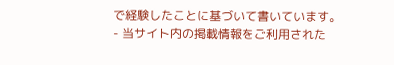で経験したことに基づいて書いています。
- 当サイト内の掲載情報をご利用された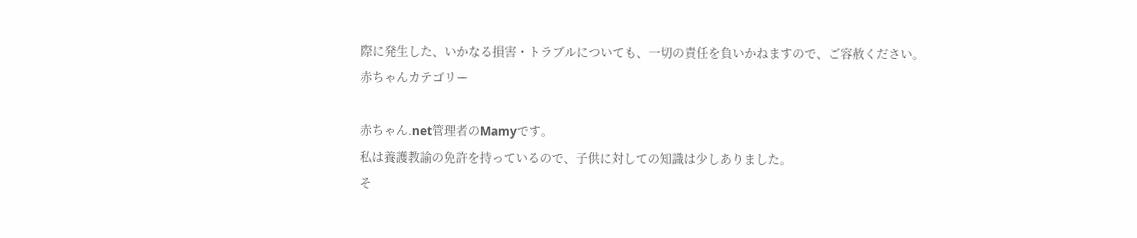際に発生した、いかなる損害・トラブルについても、一切の責任を負いかねますので、ご容赦ください。
赤ちゃんカテゴリー

赤ちゃん.net管理者のMamyです。
私は養護教諭の免許を持っているので、子供に対しての知識は少しありました。
そ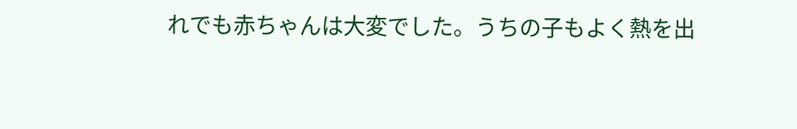れでも赤ちゃんは大変でした。うちの子もよく熱を出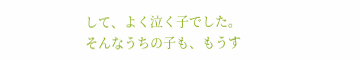して、よく泣く子でした。
そんなうちの子も、もうす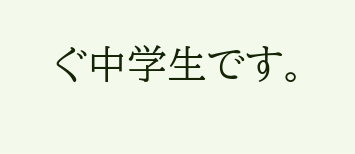ぐ中学生です。